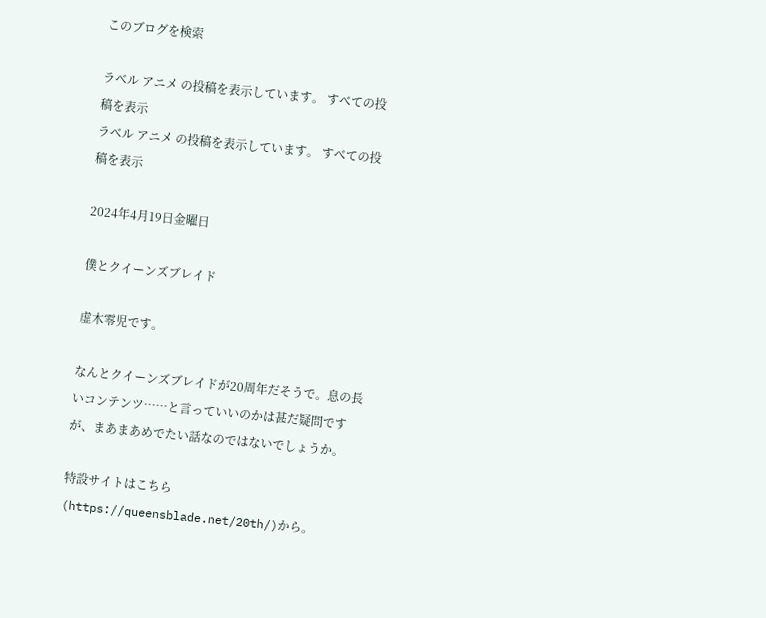このブログを検索

ラベル アニメ の投稿を表示しています。 すべての投稿を表示
ラベル アニメ の投稿を表示しています。 すべての投稿を表示

2024年4月19日金曜日

僕とクイーンズブレイド

虚木零児です。

なんとクイーンズブレイドが20周年だそうで。息の長いコンテンツ……と言っていいのかは甚だ疑問ですが、まあまあめでたい話なのではないでしょうか。

特設サイトはこちら(https://queensblade.net/20th/)から。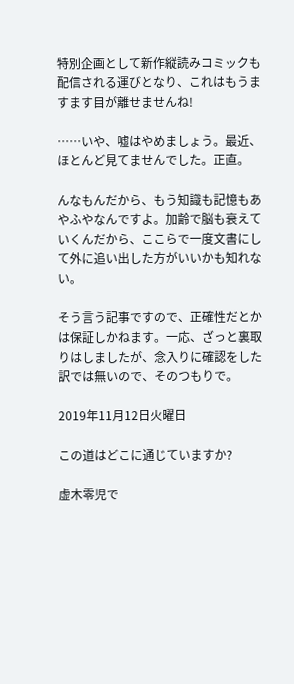特別企画として新作縦読みコミックも配信される運びとなり、これはもうますます目が離せませんね!

……いや、嘘はやめましょう。最近、ほとんど見てませんでした。正直。

んなもんだから、もう知識も記憶もあやふやなんですよ。加齢で脳も衰えていくんだから、ここらで一度文書にして外に追い出した方がいいかも知れない。

そう言う記事ですので、正確性だとかは保証しかねます。一応、ざっと裏取りはしましたが、念入りに確認をした訳では無いので、そのつもりで。

2019年11月12日火曜日

この道はどこに通じていますか?

虚木零児で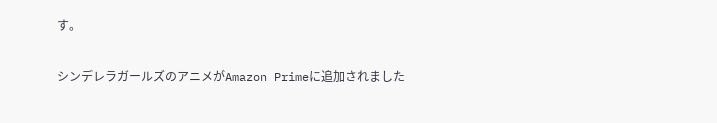す。

シンデレラガールズのアニメがAmazon Primeに追加されました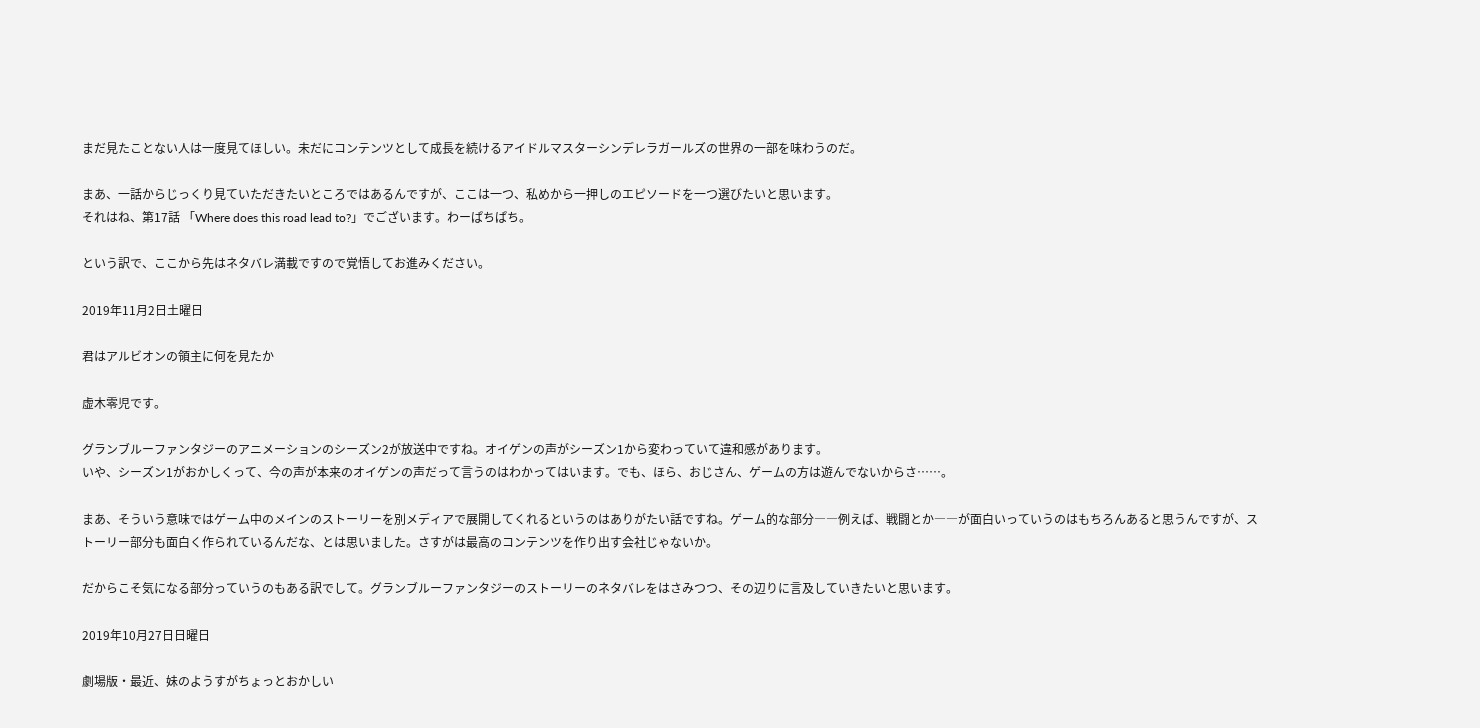まだ見たことない人は一度見てほしい。未だにコンテンツとして成長を続けるアイドルマスターシンデレラガールズの世界の一部を味わうのだ。

まあ、一話からじっくり見ていただきたいところではあるんですが、ここは一つ、私めから一押しのエピソードを一つ選びたいと思います。
それはね、第17話 「Where does this road lead to?」でございます。わーぱちぱち。

という訳で、ここから先はネタバレ満載ですので覚悟してお進みください。

2019年11月2日土曜日

君はアルビオンの領主に何を見たか

虚木零児です。

グランブルーファンタジーのアニメーションのシーズン2が放送中ですね。オイゲンの声がシーズン1から変わっていて違和感があります。
いや、シーズン1がおかしくって、今の声が本来のオイゲンの声だって言うのはわかってはいます。でも、ほら、おじさん、ゲームの方は遊んでないからさ……。

まあ、そういう意味ではゲーム中のメインのストーリーを別メディアで展開してくれるというのはありがたい話ですね。ゲーム的な部分――例えば、戦闘とか――が面白いっていうのはもちろんあると思うんですが、ストーリー部分も面白く作られているんだな、とは思いました。さすがは最高のコンテンツを作り出す会社じゃないか。

だからこそ気になる部分っていうのもある訳でして。グランブルーファンタジーのストーリーのネタバレをはさみつつ、その辺りに言及していきたいと思います。

2019年10月27日日曜日

劇場版・最近、妹のようすがちょっとおかしい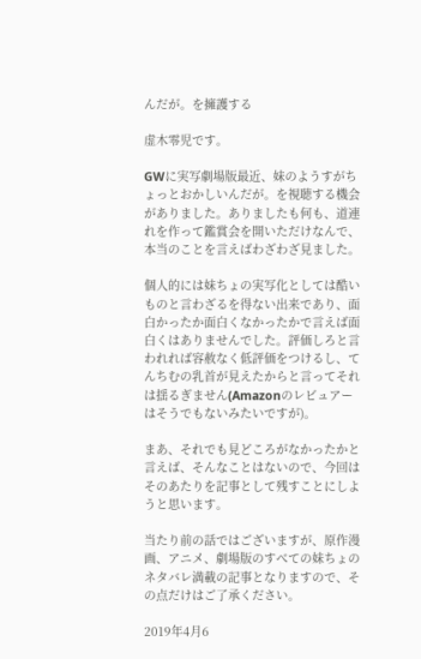んだが。を擁護する

虚木零児です。

GWに実写劇場版最近、妹のようすがちょっとおかしいんだが。を視聴する機会がありました。ありましたも何も、道連れを作って鑑賞会を開いただけなんで、本当のことを言えばわざわざ見ました。

個人的には妹ちょの実写化としては酷いものと言わざるを得ない出来であり、面白かったか面白くなかったかで言えば面白くはありませんでした。評価しろと言われれば容赦なく低評価をつけるし、てんちむの乳首が見えたからと言ってそれは揺るぎません(Amazonのレビュアーはそうでもないみたいですが)。

まあ、それでも見どころがなかったかと言えば、そんなことはないので、今回はそのあたりを記事として残すことにしようと思います。

当たり前の話ではございますが、原作漫画、アニメ、劇場版のすべての妹ちょのネタバレ満載の記事となりますので、その点だけはご了承ください。

2019年4月6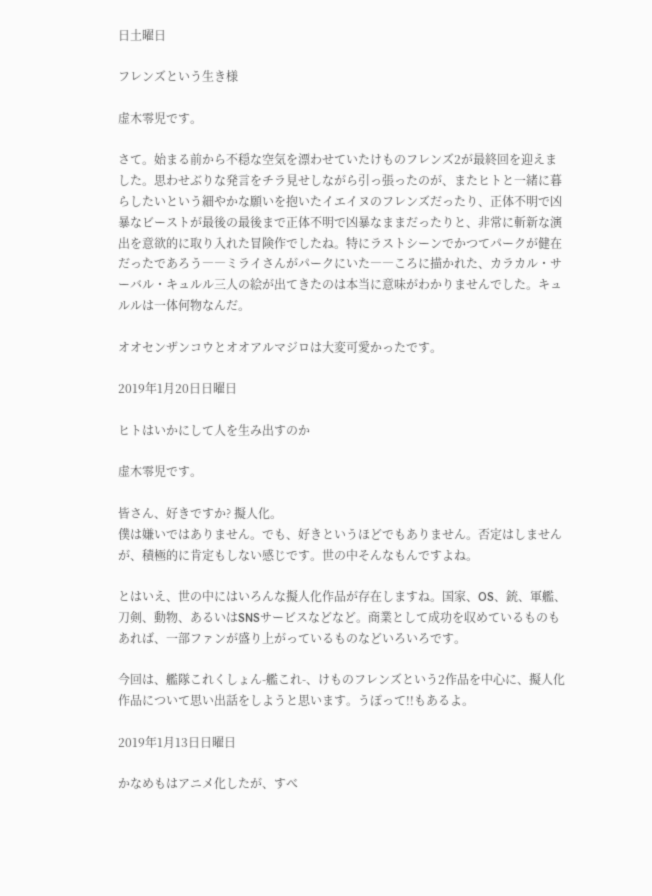日土曜日

フレンズという生き様

虚木零児です。

さて。始まる前から不穏な空気を漂わせていたけものフレンズ2が最終回を迎えました。思わせぶりな発言をチラ見せしながら引っ張ったのが、またヒトと一緒に暮らしたいという細やかな願いを抱いたイエイヌのフレンズだったり、正体不明で凶暴なビーストが最後の最後まで正体不明で凶暴なままだったりと、非常に斬新な演出を意欲的に取り入れた冒険作でしたね。特にラストシーンでかつてパークが健在だったであろう――ミライさんがパークにいた――ころに描かれた、カラカル・サーバル・キュルル三人の絵が出てきたのは本当に意味がわかりませんでした。キュルルは一体何物なんだ。

オオセンザンコウとオオアルマジロは大変可愛かったです。

2019年1月20日日曜日

ヒトはいかにして人を生み出すのか

虚木零児です。

皆さん、好きですか? 擬人化。
僕は嫌いではありません。でも、好きというほどでもありません。否定はしませんが、積極的に肯定もしない感じです。世の中そんなもんですよね。

とはいえ、世の中にはいろんな擬人化作品が存在しますね。国家、OS、銃、軍艦、刀剣、動物、あるいはSNSサービスなどなど。商業として成功を収めているものもあれば、一部ファンが盛り上がっているものなどいろいろです。

今回は、艦隊これくしょん-艦これ-、けものフレンズという2作品を中心に、擬人化作品について思い出話をしようと思います。うぽって!!もあるよ。

2019年1月13日日曜日

かなめもはアニメ化したが、すべ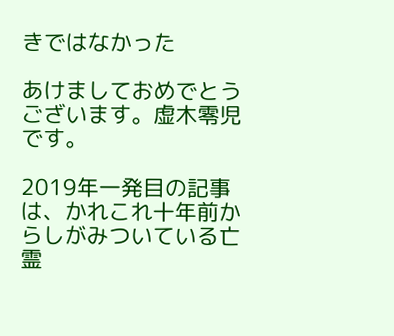きではなかった

あけましておめでとうございます。虚木零児です。

2019年一発目の記事は、かれこれ十年前からしがみついている亡霊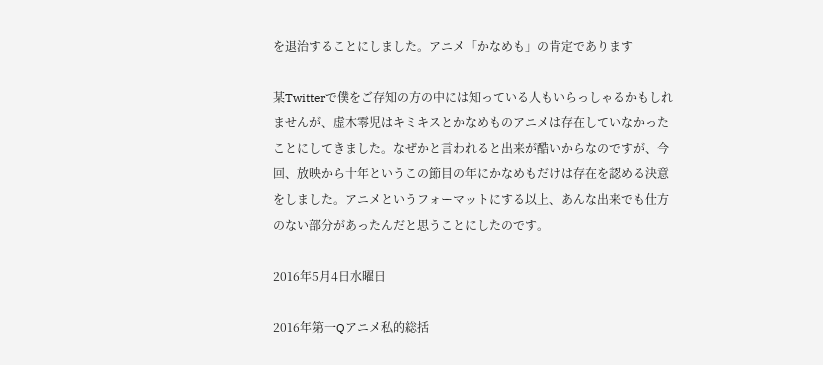を退治することにしました。アニメ「かなめも」の肯定であります

某Twitterで僕をご存知の方の中には知っている人もいらっしゃるかもしれませんが、虚木零児はキミキスとかなめものアニメは存在していなかったことにしてきました。なぜかと言われると出来が酷いからなのですが、今回、放映から十年というこの節目の年にかなめもだけは存在を認める決意をしました。アニメというフォーマットにする以上、あんな出来でも仕方のない部分があったんだと思うことにしたのです。

2016年5月4日水曜日

2016年第一Qアニメ私的総括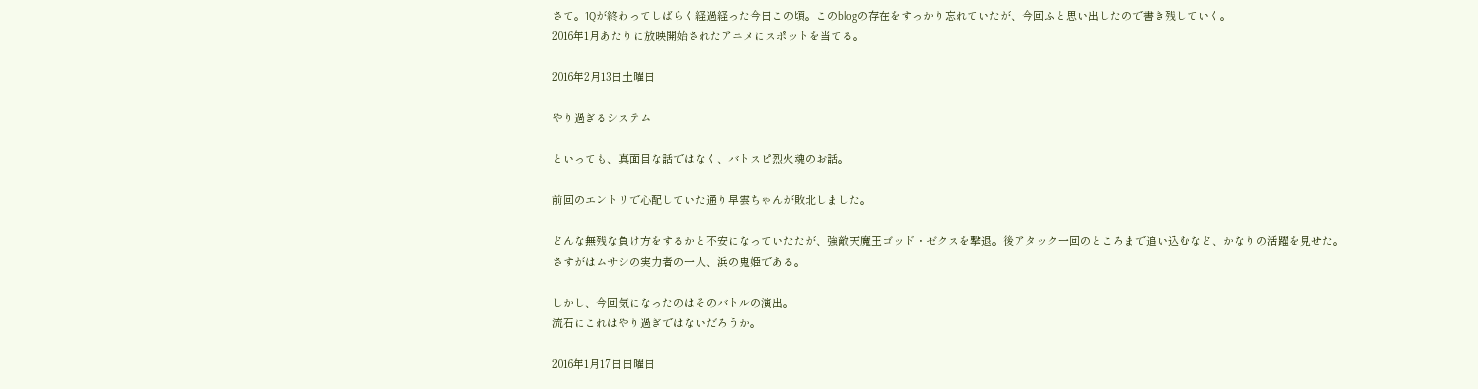さて。1Qが終わってしばらく経過経った今日この頃。このblogの存在をすっかり忘れていたが、今回ふと思い出したので書き残していく。
2016年1月あたりに放映開始されたアニメにスポットを当てる。

2016年2月13日土曜日

やり過ぎるシステム

といっても、真面目な話ではなく、バトスピ烈火魂のお話。

前回のエントリで心配していた通り早雲ちゃんが敗北しました。

どんな無残な負け方をするかと不安になっていたたが、強敵天魔王ゴッド・ゼクスを撃退。後アタック一回のところまで追い込むなど、かなりの活躍を見せた。
さすがはムサシの実力者の一人、浜の鬼姫である。

しかし、今回気になったのはそのバトルの演出。
流石にこれはやり過ぎではないだろうか。

2016年1月17日日曜日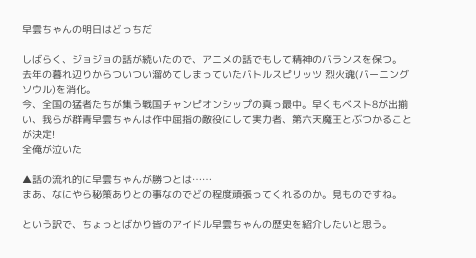早雲ちゃんの明日はどっちだ

しばらく、ジョジョの話が続いたので、アニメの話でもして精神のバランスを保つ。
去年の暮れ辺りからついつい溜めてしまっていたバトルスピリッツ 烈火魂(バーニングソウル)を消化。
今、全国の猛者たちが集う戦国チャンピオンシップの真っ最中。早くもベスト8が出揃い、我らが群青早雲ちゃんは作中屈指の敵役にして実力者、第六天魔王とぶつかることが決定!
全俺が泣いた

▲話の流れ的に早雲ちゃんが勝つとは……
まあ、なにやら秘策ありとの事なのでどの程度頑張ってくれるのか。見ものですね。

という訳で、ちょっとばかり皆のアイドル早雲ちゃんの歴史を紹介したいと思う。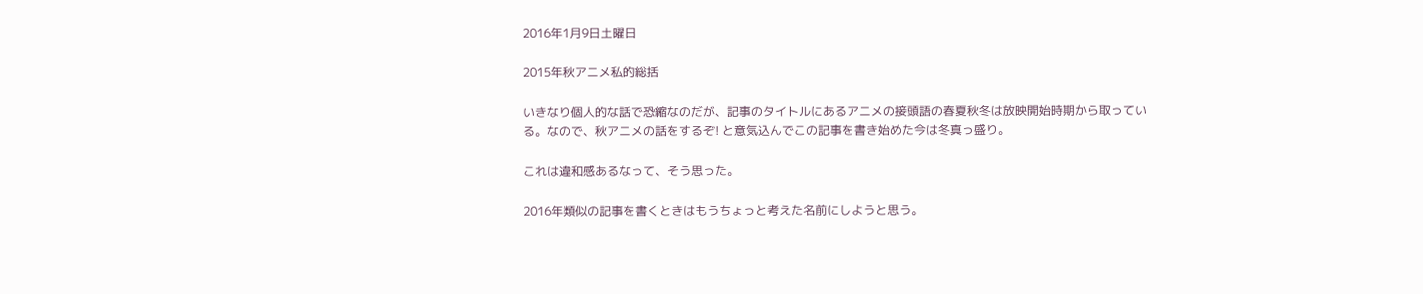2016年1月9日土曜日

2015年秋アニメ私的総括

いきなり個人的な話で恐縮なのだが、記事のタイトルにあるアニメの接頭語の春夏秋冬は放映開始時期から取っている。なので、秋アニメの話をするぞ! と意気込んでこの記事を書き始めた今は冬真っ盛り。

これは違和感あるなって、そう思った。

2016年類似の記事を書くときはもうちょっと考えた名前にしようと思う。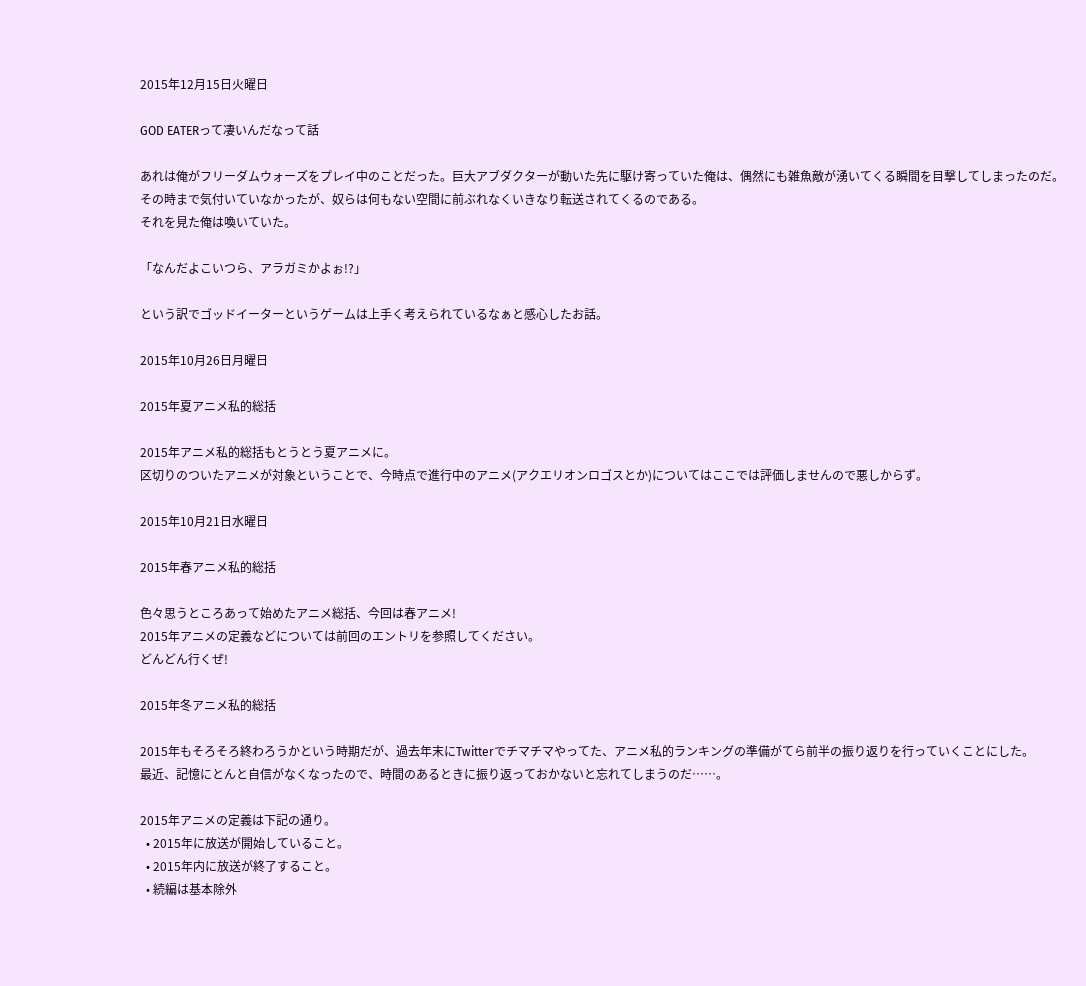2015年12月15日火曜日

GOD EATERって凄いんだなって話

あれは俺がフリーダムウォーズをプレイ中のことだった。巨大アブダクターが動いた先に駆け寄っていた俺は、偶然にも雑魚敵が湧いてくる瞬間を目撃してしまったのだ。
その時まで気付いていなかったが、奴らは何もない空間に前ぶれなくいきなり転送されてくるのである。
それを見た俺は喚いていた。

「なんだよこいつら、アラガミかよぉ!?」

という訳でゴッドイーターというゲームは上手く考えられているなぁと感心したお話。

2015年10月26日月曜日

2015年夏アニメ私的総括

2015年アニメ私的総括もとうとう夏アニメに。
区切りのついたアニメが対象ということで、今時点で進行中のアニメ(アクエリオンロゴスとか)についてはここでは評価しませんので悪しからず。

2015年10月21日水曜日

2015年春アニメ私的総括

色々思うところあって始めたアニメ総括、今回は春アニメ!
2015年アニメの定義などについては前回のエントリを参照してください。
どんどん行くぜ!

2015年冬アニメ私的総括

2015年もそろそろ終わろうかという時期だが、過去年末にTwitterでチマチマやってた、アニメ私的ランキングの準備がてら前半の振り返りを行っていくことにした。
最近、記憶にとんと自信がなくなったので、時間のあるときに振り返っておかないと忘れてしまうのだ……。

2015年アニメの定義は下記の通り。
  • 2015年に放送が開始していること。
  • 2015年内に放送が終了すること。
  • 続編は基本除外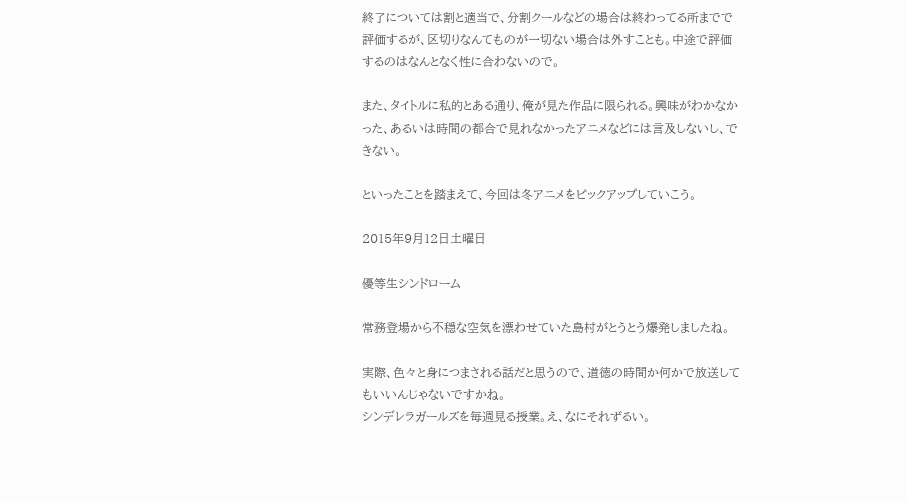終了については割と適当で、分割クールなどの場合は終わってる所までで評価するが、区切りなんてものが一切ない場合は外すことも。中途で評価するのはなんとなく性に合わないので。

また、タイトルに私的とある通り、俺が見た作品に限られる。興味がわかなかった、あるいは時間の都合で見れなかったアニメなどには言及しないし、できない。

といったことを踏まえて、今回は冬アニメをピックアップしていこう。

2015年9月12日土曜日

優等生シンドローム

常務登場から不穏な空気を漂わせていた島村がとうとう爆発しましたね。

実際、色々と身につまされる話だと思うので、道徳の時間か何かで放送してもいいんじゃないですかね。
シンデレラガールズを毎週見る授業。え、なにそれずるい。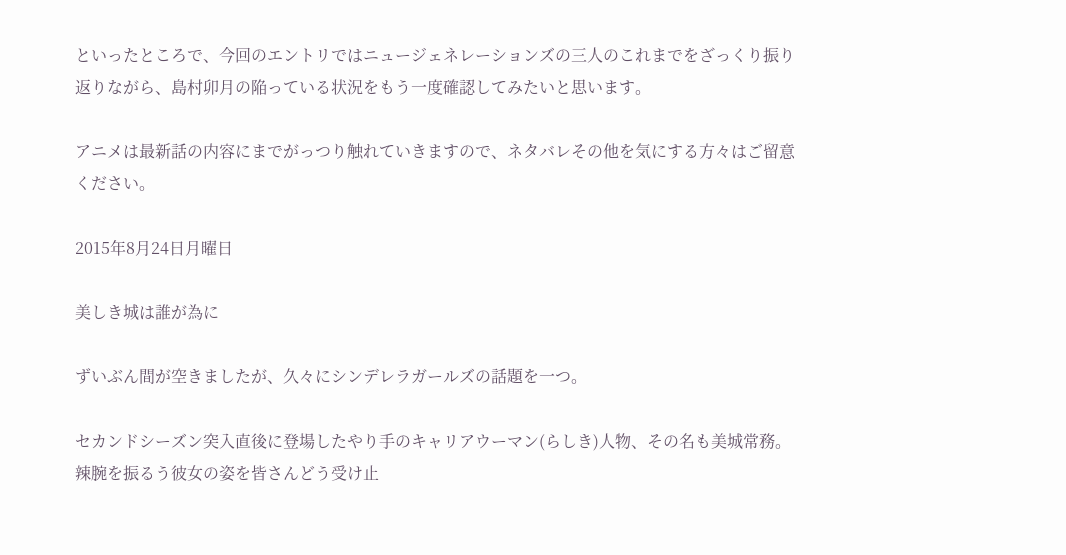といったところで、今回のエントリではニュージェネレーションズの三人のこれまでをざっくり振り返りながら、島村卯月の陥っている状況をもう一度確認してみたいと思います。

アニメは最新話の内容にまでがっつり触れていきますので、ネタバレその他を気にする方々はご留意ください。

2015年8月24日月曜日

美しき城は誰が為に

ずいぶん間が空きましたが、久々にシンデレラガールズの話題を一つ。

セカンドシーズン突入直後に登場したやり手のキャリアウーマン(らしき)人物、その名も美城常務。辣腕を振るう彼女の姿を皆さんどう受け止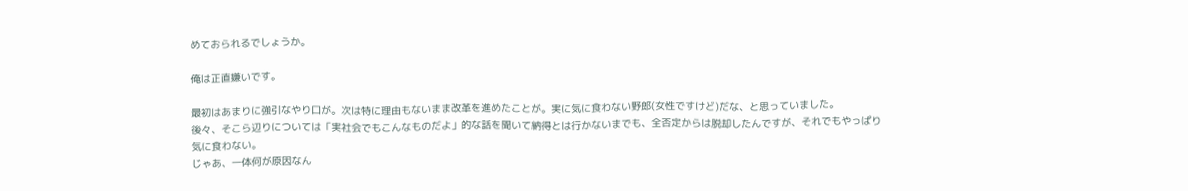めておられるでしょうか。

俺は正直嫌いです。

最初はあまりに強引なやり口が。次は特に理由もないまま改革を進めたことが。実に気に食わない野郎(女性ですけど)だな、と思っていました。
後々、そこら辺りについては「実社会でもこんなものだよ」的な話を聞いて納得とは行かないまでも、全否定からは脱却したんですが、それでもやっぱり気に食わない。
じゃあ、一体何が原因なん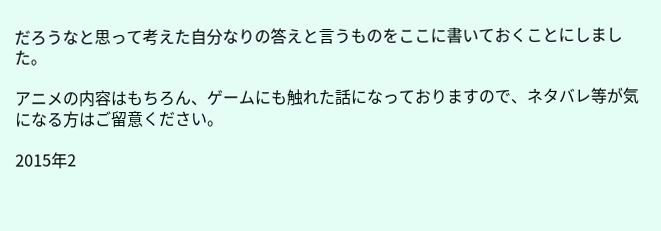だろうなと思って考えた自分なりの答えと言うものをここに書いておくことにしました。

アニメの内容はもちろん、ゲームにも触れた話になっておりますので、ネタバレ等が気になる方はご留意ください。

2015年2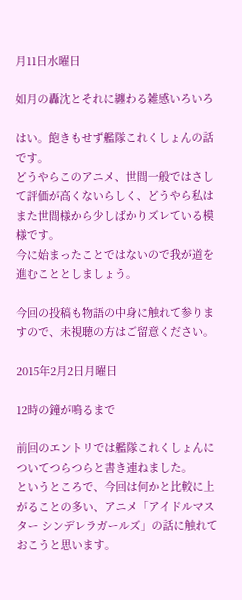月11日水曜日

如月の轟沈とそれに纏わる雑感いろいろ

はい。飽きもせず艦隊これくしょんの話です。
どうやらこのアニメ、世間一般ではさして評価が高くないらしく、どうやら私はまた世間様から少しばかりズレている模様です。
今に始まったことではないので我が道を進むこととしましょう。

今回の投稿も物語の中身に触れて参りますので、未視聴の方はご留意ください。

2015年2月2日月曜日

12時の鐘が鳴るまで

前回のエントリでは艦隊これくしょんについてつらつらと書き連ねました。
というところで、今回は何かと比較に上がることの多い、アニメ「アイドルマスター シンデレラガールズ」の話に触れておこうと思います。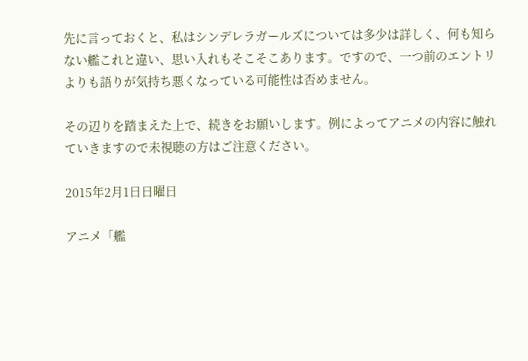先に言っておくと、私はシンデレラガールズについては多少は詳しく、何も知らない艦これと違い、思い入れもそこそこあります。ですので、一つ前のエントリよりも語りが気持ち悪くなっている可能性は否めません。

その辺りを踏まえた上で、続きをお願いします。例によってアニメの内容に触れていきますので未視聴の方はご注意ください。

2015年2月1日日曜日

アニメ「艦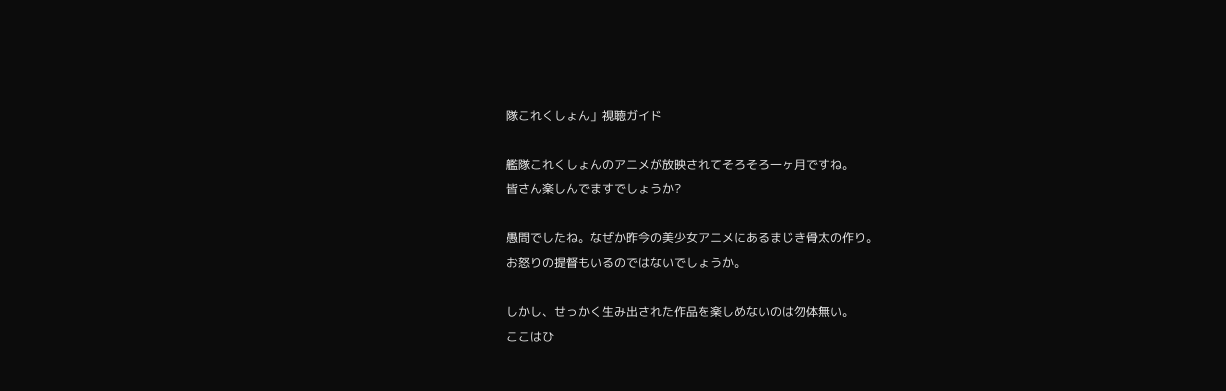隊これくしょん」視聴ガイド

艦隊これくしょんのアニメが放映されてそろそろ一ヶ月ですね。
皆さん楽しんでますでしょうか?

愚問でしたね。なぜか昨今の美少女アニメにあるまじき骨太の作り。
お怒りの提督もいるのではないでしょうか。

しかし、せっかく生み出された作品を楽しめないのは勿体無い。
ここはひ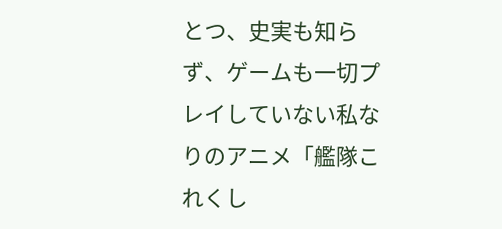とつ、史実も知らず、ゲームも一切プレイしていない私なりのアニメ「艦隊これくし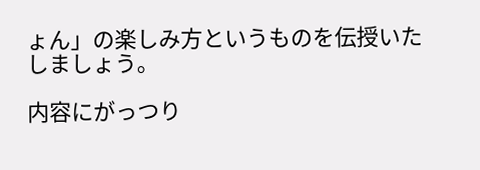ょん」の楽しみ方というものを伝授いたしましょう。

内容にがっつり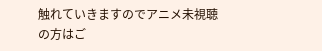触れていきますのでアニメ未視聴の方はご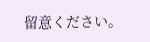留意ください。